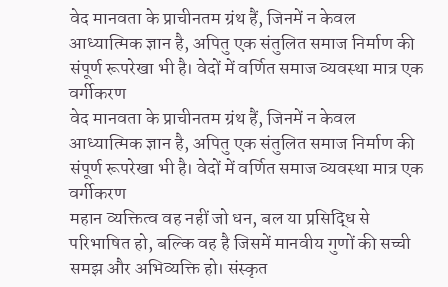वेद मानवता के प्राचीनतम ग्रंथ हैं, जिनमें न केवल आध्यात्मिक ज्ञान है, अपितु एक संतुलित समाज निर्माण की संपूर्ण रूपरेखा भी है। वेदों में वर्णित समाज व्यवस्था मात्र एक वर्गीकरण
वेद मानवता के प्राचीनतम ग्रंथ हैं, जिनमें न केवल आध्यात्मिक ज्ञान है, अपितु एक संतुलित समाज निर्माण की संपूर्ण रूपरेखा भी है। वेदों में वर्णित समाज व्यवस्था मात्र एक वर्गीकरण
महान व्यक्तित्व वह नहीं जो धन, बल या प्रसिद्धि से परिभाषित हो, बल्कि वह है जिसमें मानवीय गुणों की सच्ची समझ और अभिव्यक्ति हो। संस्कृत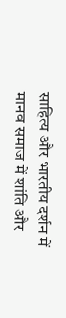साहित्य और भारतीय दर्शन में
मानव समाज में शांति और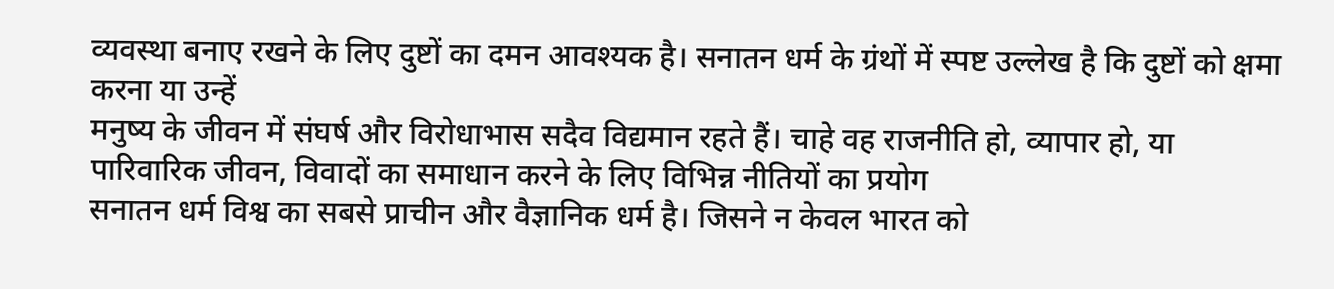व्यवस्था बनाए रखने के लिए दुष्टों का दमन आवश्यक है। सनातन धर्म के ग्रंथों में स्पष्ट उल्लेख है कि दुष्टों को क्षमा करना या उन्हें
मनुष्य के जीवन में संघर्ष और विरोधाभास सदैव विद्यमान रहते हैं। चाहे वह राजनीति हो, व्यापार हो, या पारिवारिक जीवन, विवादों का समाधान करने के लिए विभिन्न नीतियों का प्रयोग
सनातन धर्म विश्व का सबसे प्राचीन और वैज्ञानिक धर्म है। जिसने न केवल भारत को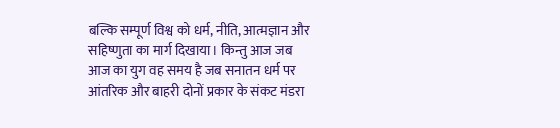बल्कि सम्पूर्ण विश्व को धर्म, नीति, आत्मज्ञान और सहिष्णुता का मार्ग दिखाया। किन्तु आज जब
आज का युग वह समय है जब सनातन धर्म पर आंतरिक और बाहरी दोनों प्रकार के संकट मंडरा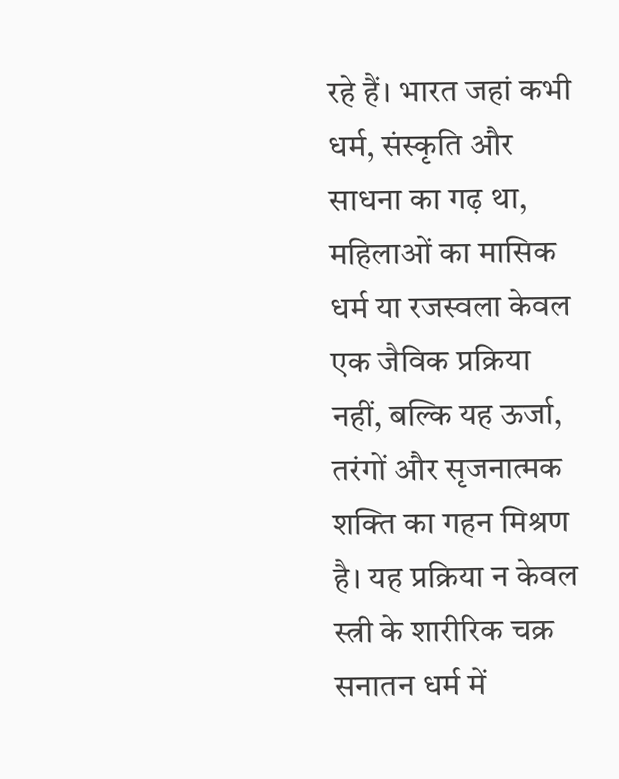रहे हैं। भारत जहां कभी धर्म, संस्कृति और साधना का गढ़ था,
महिलाओं का मासिक धर्म या रजस्वला केवल एक जैविक प्रक्रिया नहीं, बल्कि यह ऊर्जा, तरंगों और सृजनात्मक शक्ति का गहन मिश्रण है। यह प्रक्रिया न केवल स्त्री के शारीरिक चक्र
सनातन धर्म में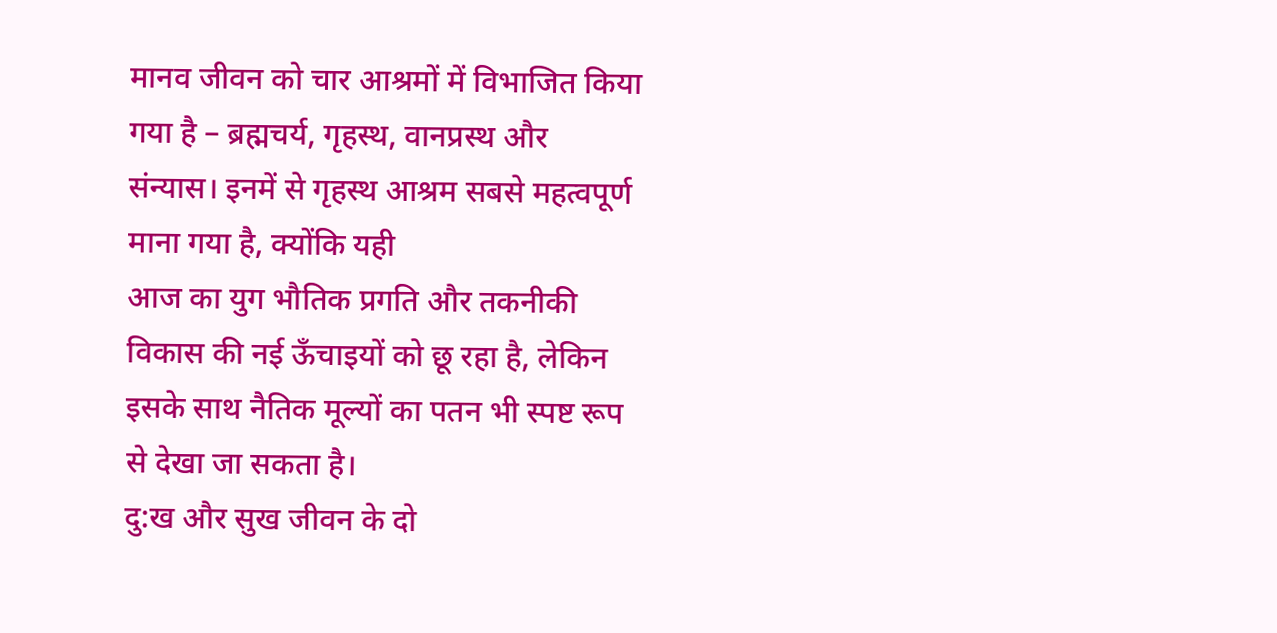मानव जीवन को चार आश्रमों में विभाजित किया गया है – ब्रह्मचर्य, गृहस्थ, वानप्रस्थ और संन्यास। इनमें से गृहस्थ आश्रम सबसे महत्वपूर्ण माना गया है, क्योंकि यही
आज का युग भौतिक प्रगति और तकनीकी विकास की नई ऊँचाइयों को छू रहा है, लेकिन इसके साथ नैतिक मूल्यों का पतन भी स्पष्ट रूप से देखा जा सकता है।
दु:ख और सुख जीवन के दो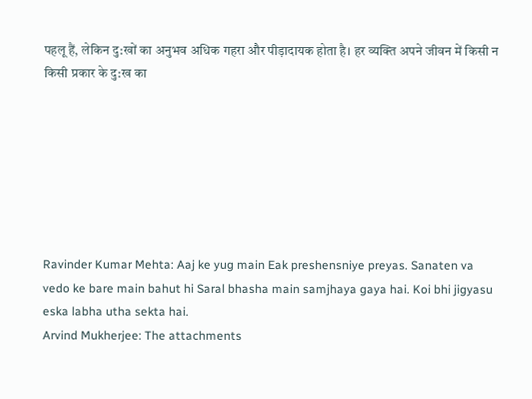पहलू हैं, लेकिन दु:खों का अनुभव अधिक गहरा और पीड़ादायक होता है। हर व्यक्ति अपने जीवन में किसी न किसी प्रकार के दु:ख का







Ravinder Kumar Mehta: Aaj ke yug main Eak preshensniye preyas. Sanaten va vedo ke bare main bahut hi Saral bhasha main samjhaya gaya hai. Koi bhi jigyasu eska labha utha sekta hai.
Arvind Mukherjee: The attachments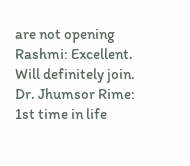are not opening
Rashmi: Excellent. Will definitely join.
Dr. Jhumsor Rime: 1st time in life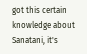got this certain knowledge about Sanatani, it's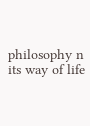philosophy n its way of life